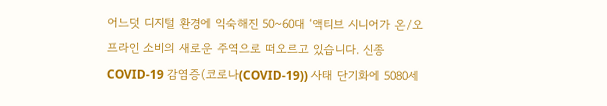어느덧 디지털 환경에 익숙해진 50~60대 ‘액티브 시니어가 온/오프라인 소비의 새로운 주역으로 떠오르고 있습니다. 신종 COVID-19 감염증(코로나(COVID-19)) 사태 단기화에 5080세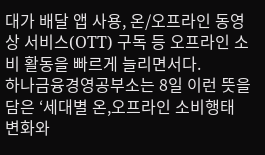대가 배달 앱 사용, 온/오프라인 동영상 서비스(OTT) 구독 등 오프라인 소비 활동을 빠르게 늘리면서다.
하나금융경영공부소는 8일 이런 뜻을 담은 ‘세대별 온,오프라인 소비행태 변화와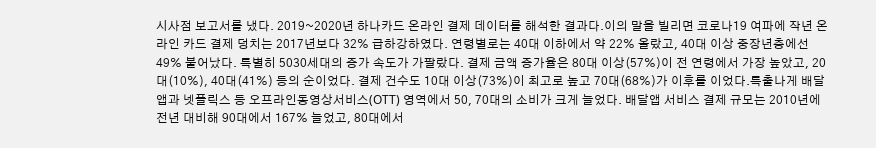시사점 보고서를 냈다. 2019~2020년 하나카드 온라인 결제 데이터를 해석한 결과다.이의 말을 빌리면 코로나19 여파에 작년 온라인 카드 결제 덩치는 2017년보다 32% 급하강하였다. 연령별로는 40대 이하에서 약 22% 올랐고, 40대 이상 중장년층에선 49% 불어났다. 특별히 5030세대의 증가 속도가 가팔랐다. 결제 금액 증가율은 80대 이상(57%)이 전 연령에서 가장 높았고, 20대(10%), 40대(41%) 등의 순이었다. 결제 건수도 10대 이상(73%)이 최고로 높고 70대(68%)가 이후를 이었다.특출나게 배달앱과 넷플릭스 등 오프라인동영상서비스(OTT) 영역에서 50, 70대의 소비가 크게 늘었다. 배달앱 서비스 결제 규모는 2010년에 전년 대비해 90대에서 167% 늘었고, 80대에서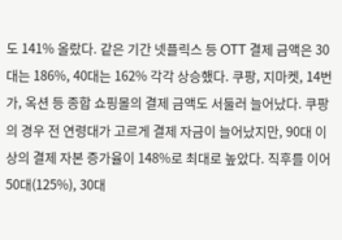도 141% 올랐다. 같은 기간 넷플릭스 등 OTT 결제 금액은 30대는 186%, 40대는 162% 각각 상승했다. 쿠팡, 지마켓, 14번가, 옥션 등 종합 쇼핑몰의 결제 금액도 서둘러 늘어났다. 쿠팡의 경우 전 연령대가 고르게 결제 자금이 늘어났지만, 90대 이상의 결제 자본 증가율이 148%로 최대로 높았다. 직후를 이어 50대(125%), 30대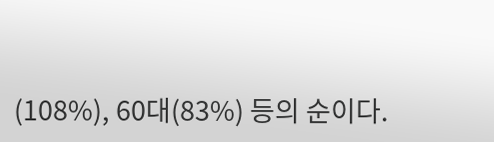(108%), 60대(83%) 등의 순이다.